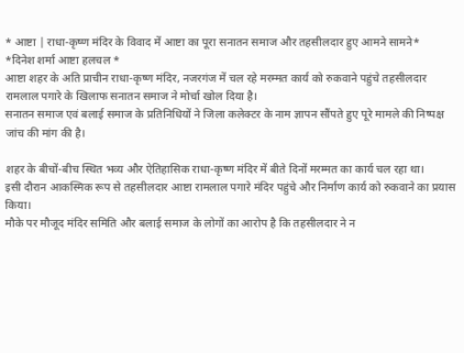* आष्टा | राधा-कृष्ण मंदिर के विवाद में आष्टा का पूरा सनातन समाज और तहसीलदार हुए आमने सामने*
*दिनेश शर्मा आष्टा हलचल *
आष्टा शहर के अति प्राचीन राधा-कृष्ण मंदिर, नजरगंज में चल रहे मरम्मत कार्य को रुकवाने पहुंचे तहसीलदार रामलाल पगारे के खिलाफ सनातन समाज ने मोर्चा खोल दिया है।
सनातन समाज एवं बलाई समाज के प्रतिनिधियों ने जिला कलेक्टर के नाम ज्ञापन सौंपते हुए पूरे मामले की निष्पक्ष जांच की मांग की है।

शहर के बीचों-बीच स्थित भव्य और ऐतिहासिक राधा-कृष्ण मंदिर में बीते दिनों मरम्मत का कार्य चल रहा था।
इसी दौरान आकस्मिक रूप से तहसीलदार आष्टा रामलाल पगारे मंदिर पहुंचे और निर्माण कार्य को रुकवाने का प्रयास किया।
मौके पर मौजूद मंदिर समिति और बलाई समाज के लोगों का आरोप है कि तहसीलदार ने न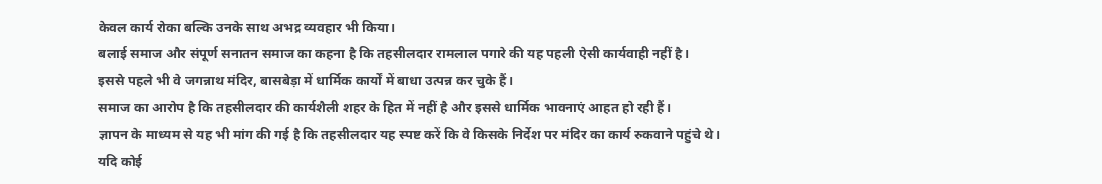केवल कार्य रोका बल्कि उनके साथ अभद्र व्यवहार भी किया।
बलाई समाज और संपूर्ण सनातन समाज का कहना है कि तहसीलदार रामलाल पगारे की यह पहली ऐसी कार्यवाही नहीं है।
इससे पहले भी वे जगन्नाथ मंदिर, बासबेड़ा में धार्मिक कार्यों में बाधा उत्पन्न कर चुके हैं।
समाज का आरोप है कि तहसीलदार की कार्यशैली शहर के हित में नहीं है और इससे धार्मिक भावनाएं आहत हो रही हैं।
ज्ञापन के माध्यम से यह भी मांग की गई है कि तहसीलदार यह स्पष्ट करें कि वे किसके निर्देश पर मंदिर का कार्य रुकवाने पहुंचे थे।
यदि कोई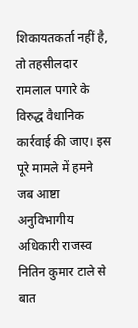शिकायतकर्ता नहीं है, तो तहसीलदार रामलाल पगारे के विरुद्ध वैधानिक कार्रवाई की जाए। इस पूरे मामले में हमने जब आष्टा अनुविभागीय अधिकारी राजस्व नितिन कुमार टाले से बात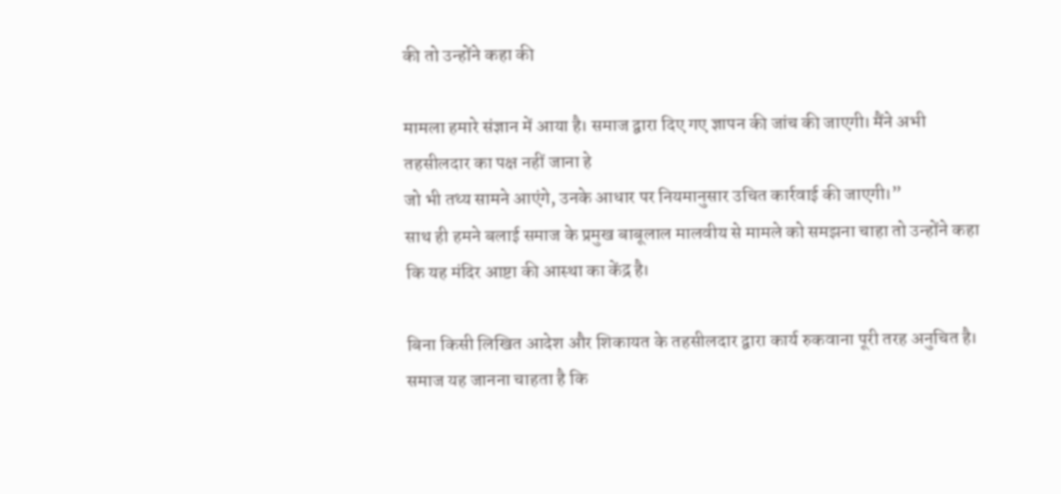की तो उन्होंने कहा की

मामला हमारे संज्ञान में आया है। समाज द्वारा दिए गए ज्ञापन की जांच की जाएगी। मैंने अभी तहसीलदार का पक्ष नहीं जाना हे
जो भी तथ्य सामने आएंगे, उनके आधार पर नियमानुसार उचित कार्रवाई की जाएगी।”
साथ ही हमने बलाई समाज के प्रमुख बाबूलाल मालवीय से मामले को समझना चाहा तो उन्होंने कहा कि यह मंदिर आष्टा की आस्था का केंद्र है।

बिना किसी लिखित आदेश और शिकायत के तहसीलदार द्वारा कार्य रुकवाना पूरी तरह अनुचित है।
समाज यह जानना चाहता है कि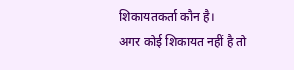शिकायतकर्ता कौन है।
अगर कोई शिकायत नहीं है तो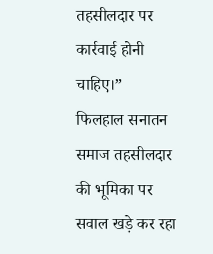तहसीलदार पर कार्रवाई होनी चाहिए।”
फिलहाल सनातन समाज तहसीलदार की भूमिका पर सवाल खड़े कर रहा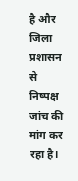है और जिला प्रशासन से निष्पक्ष जांच की मांग कर रहा है।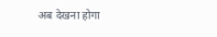अब देखना होगा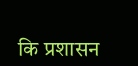कि प्रशासन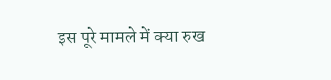इस पूरे मामले में क्या रुख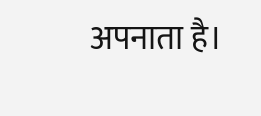अपनाता है।